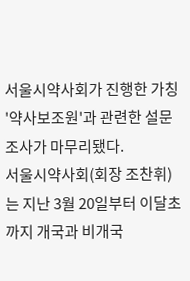서울시약사회가 진행한 가칭 '약사보조원'과 관련한 설문조사가 마무리됐다.
서울시약사회(회장 조찬휘)는 지난 3월 20일부터 이달초까지 개국과 비개국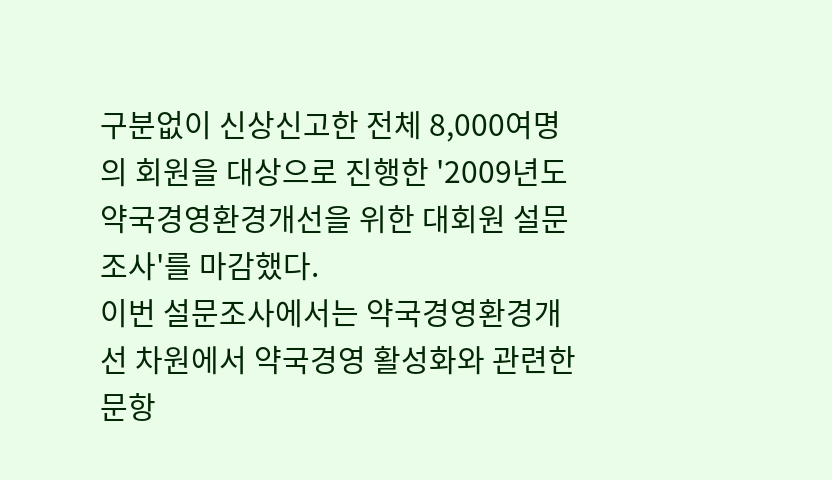구분없이 신상신고한 전체 8,000여명의 회원을 대상으로 진행한 '2009년도 약국경영환경개선을 위한 대회원 설문조사'를 마감했다.
이번 설문조사에서는 약국경영환경개선 차원에서 약국경영 활성화와 관련한 문항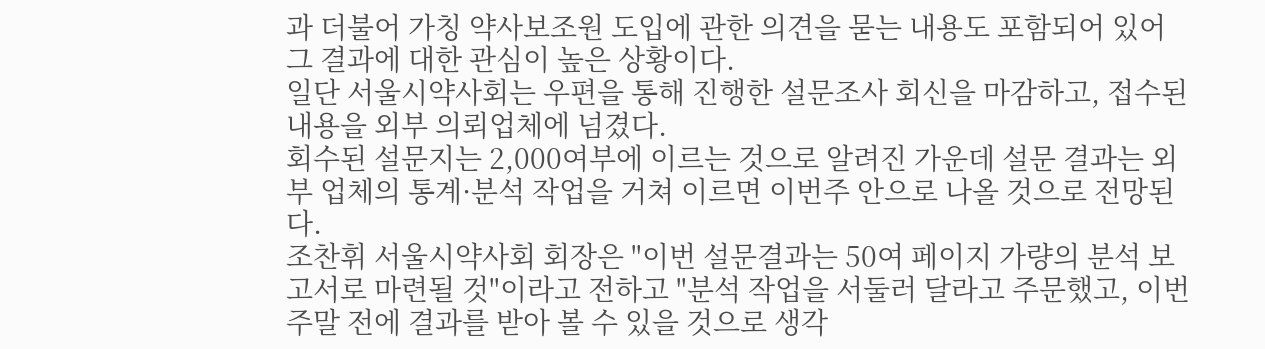과 더불어 가칭 약사보조원 도입에 관한 의견을 묻는 내용도 포함되어 있어 그 결과에 대한 관심이 높은 상황이다.
일단 서울시약사회는 우편을 통해 진행한 설문조사 회신을 마감하고, 접수된 내용을 외부 의뢰업체에 넘겼다.
회수된 설문지는 2,000여부에 이르는 것으로 알려진 가운데 설문 결과는 외부 업체의 통계·분석 작업을 거쳐 이르면 이번주 안으로 나올 것으로 전망된다.
조찬휘 서울시약사회 회장은 "이번 설문결과는 50여 페이지 가량의 분석 보고서로 마련될 것"이라고 전하고 "분석 작업을 서둘러 달라고 주문했고, 이번 주말 전에 결과를 받아 볼 수 있을 것으로 생각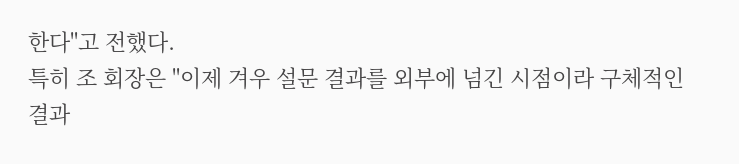한다"고 전했다.
특히 조 회장은 "이제 겨우 설문 결과를 외부에 넘긴 시점이라 구체적인 결과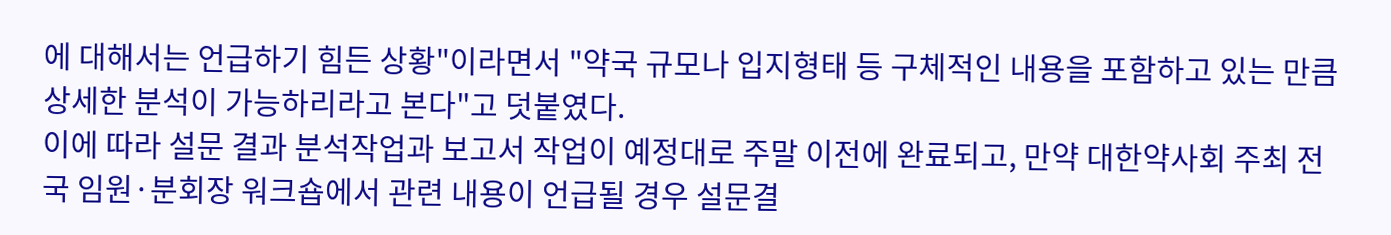에 대해서는 언급하기 힘든 상황"이라면서 "약국 규모나 입지형태 등 구체적인 내용을 포함하고 있는 만큼 상세한 분석이 가능하리라고 본다"고 덧붙였다.
이에 따라 설문 결과 분석작업과 보고서 작업이 예정대로 주말 이전에 완료되고, 만약 대한약사회 주최 전국 임원·분회장 워크숍에서 관련 내용이 언급될 경우 설문결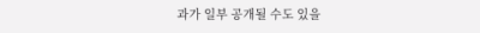과가 일부 공개될 수도 있을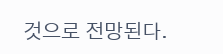것으로 전망된다.